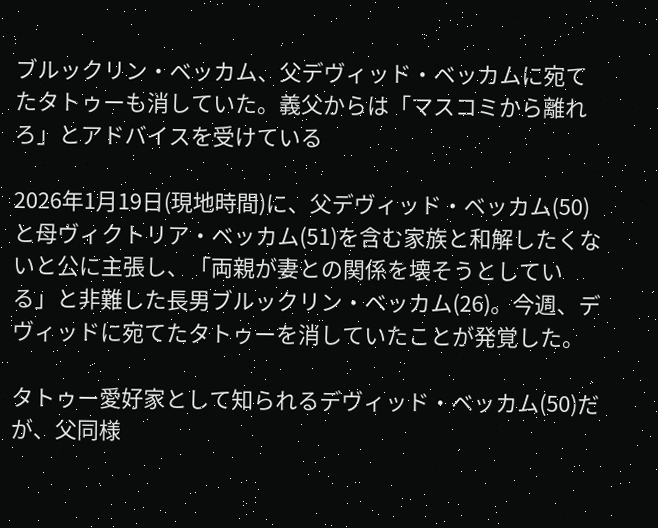ブルックリン・ベッカム、父デヴィッド・ベッカムに宛てたタトゥーも消していた。義父からは「マスコミから離れろ」とアドバイスを受けている

2026年1月19日(現地時間)に、父デヴィッド・ベッカム(50)と母ヴィクトリア・ベッカム(51)を含む家族と和解したくないと公に主張し、「両親が妻との関係を壊そうとしている」と非難した長男ブルックリン・ベッカム(26)。今週、デヴィッドに宛てたタトゥーを消していたことが発覚した。

タトゥー愛好家として知られるデヴィッド・ベッカム(50)だが、父同様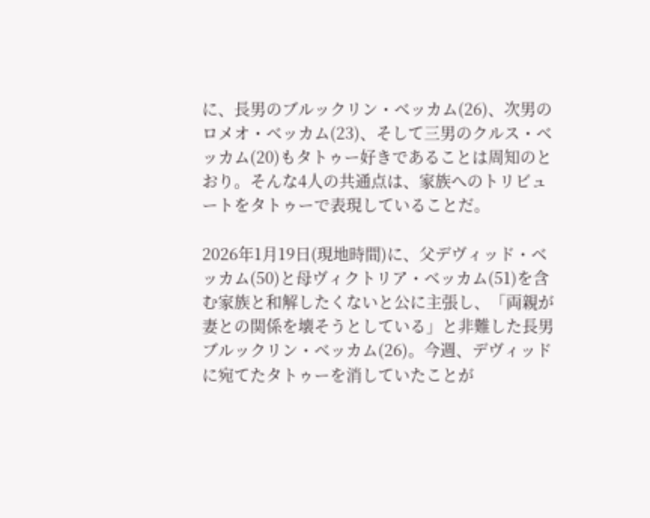に、長男のブルックリン・ベッカム(26)、次男のロメオ・ベッカム(23)、そして三男のクルス・ベッカム(20)もタトゥー好きであることは周知のとおり。そんな4人の共通点は、家族へのトリビュートをタトゥーで表現していることだ。

2026年1月19日(現地時間)に、父デヴィッド・ベッカム(50)と母ヴィクトリア・ベッカム(51)を含む家族と和解したくないと公に主張し、「両親が妻との関係を壊そうとしている」と非難した長男ブルックリン・ベッカム(26)。今週、デヴィッドに宛てたタトゥーを消していたことが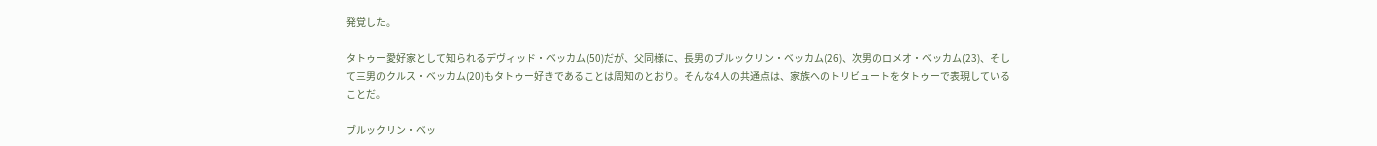発覚した。

タトゥー愛好家として知られるデヴィッド・ベッカム(50)だが、父同様に、長男のブルックリン・ベッカム(26)、次男のロメオ・ベッカム(23)、そして三男のクルス・ベッカム(20)もタトゥー好きであることは周知のとおり。そんな4人の共通点は、家族へのトリビュートをタトゥーで表現していることだ。

ブルックリン・ベッ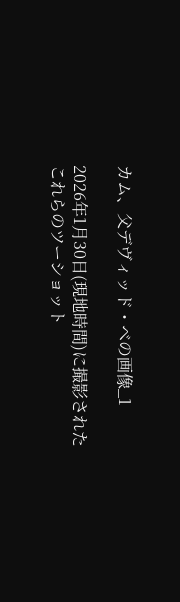カム、父デヴィッド・ベの画像_1

2026年1月30日(現地時間)に撮影されたこれらのツーショット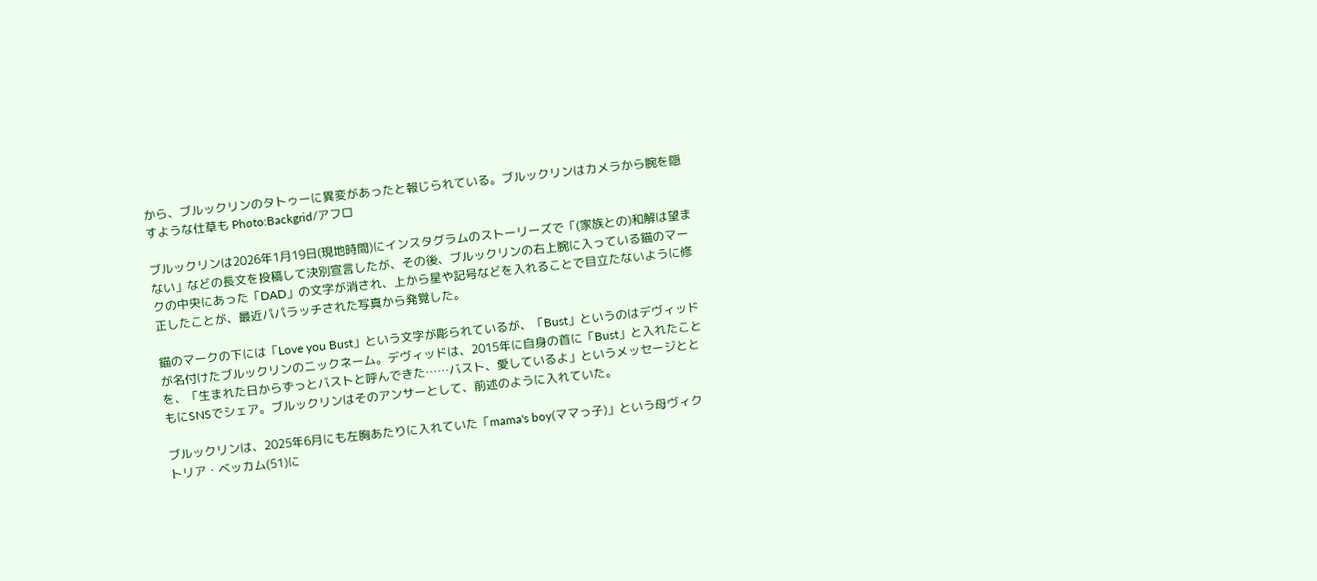から、ブルックリンのタトゥーに異変があったと報じられている。ブルックリンはカメラから腕を隠すような仕草も Photo:Backgrid/アフロ

ブルックリンは2026年1月19日(現地時間)にインスタグラムのストーリーズで「(家族との)和解は望まない」などの長文を投稿して決別宣言したが、その後、ブルックリンの右上腕に入っている錨のマークの中央にあった「DAD」の文字が消され、上から星や記号などを入れることで目立たないように修正したことが、最近パパラッチされた写真から発覚した。

錨のマークの下には「Love you Bust」という文字が彫られているが、「Bust」というのはデヴィッドが名付けたブルックリンのニックネーム。デヴィッドは、2015年に自身の首に「Bust」と入れたことを、「生まれた日からずっとバストと呼んできた……バスト、愛しているよ」というメッセージとともにSNSでシェア。ブルックリンはそのアンサーとして、前述のように入れていた。

ブルックリンは、2025年6月にも左胸あたりに入れていた「mama's boy(ママっ子)」という母ヴィクトリア・ベッカム(51)に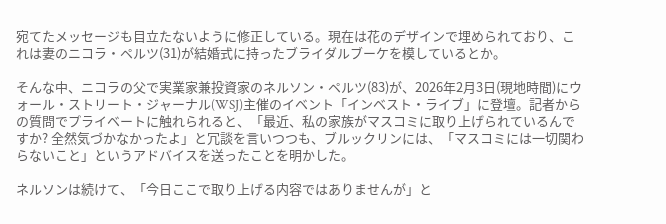宛てたメッセージも目立たないように修正している。現在は花のデザインで埋められており、これは妻のニコラ・ペルツ(31)が結婚式に持ったブライダルブーケを模しているとか。

そんな中、ニコラの父で実業家兼投資家のネルソン・ペルツ(83)が、2026年2月3日(現地時間)にウォール・ストリート・ジャーナル(WSJ)主催のイベント「インベスト・ライブ」に登壇。記者からの質問でプライベートに触れられると、「最近、私の家族がマスコミに取り上げられているんですか? 全然気づかなかったよ」と冗談を言いつつも、ブルックリンには、「マスコミには一切関わらないこと」というアドバイスを送ったことを明かした。

ネルソンは続けて、「今日ここで取り上げる内容ではありませんが」と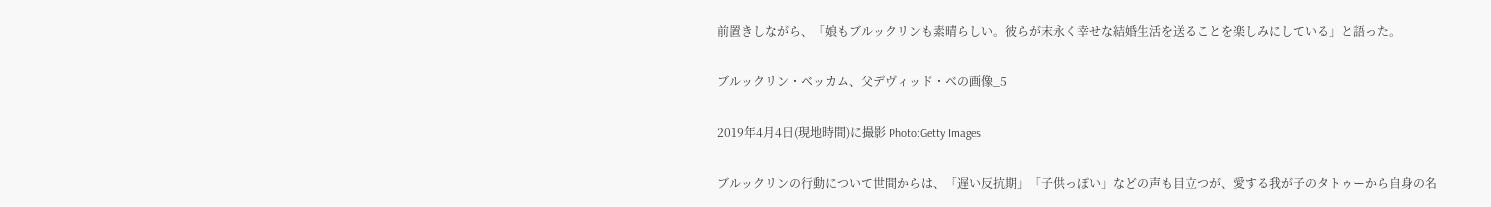前置きしながら、「娘もブルックリンも素晴らしい。彼らが末永く幸せな結婚生活を送ることを楽しみにしている」と語った。

ブルックリン・ベッカム、父デヴィッド・ベの画像_5

2019年4月4日(現地時間)に撮影 Photo:Getty Images

ブルックリンの行動について世間からは、「遅い反抗期」「子供っぽい」などの声も目立つが、愛する我が子のタトゥーから自身の名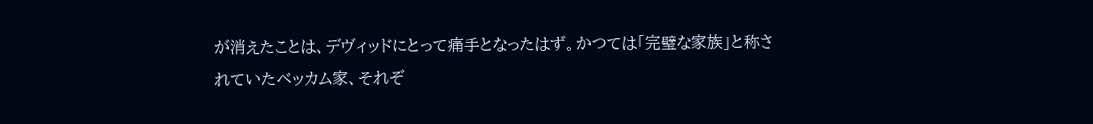が消えたことは、デヴィッドにとって痛手となったはず。かつては「完璧な家族」と称されていたベッカム家、それぞ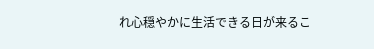れ心穏やかに生活できる日が来るこ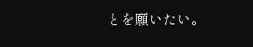とを願いたい。